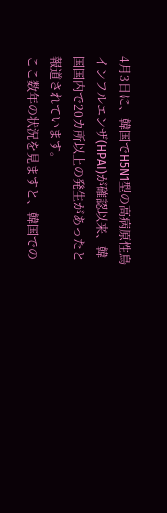4月3日に、韓国でH5N1型の高病原性鳥インフルエンザ(HPAI)が確認以来、韓国国内で20カ所以上の発生があったと報道されています。
ここ数年の状況を見ますと、韓国での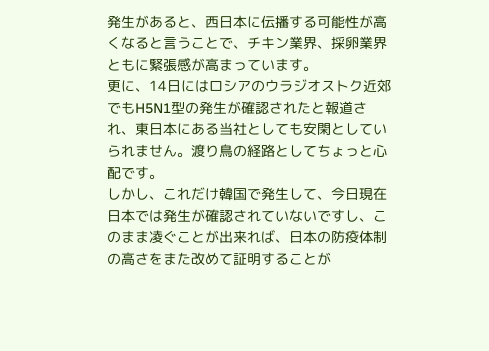発生があると、西日本に伝播する可能性が高くなると言うことで、チキン業界、採卵業界ともに緊張感が高まっています。
更に、14日にはロシアのウラジオストク近郊でもH5N1型の発生が確認されたと報道され、東日本にある当社としても安閑としていられません。渡り鳥の経路としてちょっと心配です。
しかし、これだけ韓国で発生して、今日現在日本では発生が確認されていないですし、このまま凌ぐことが出来れば、日本の防疫体制の高さをまた改めて証明することが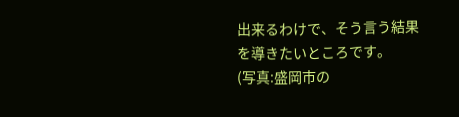出来るわけで、そう言う結果を導きたいところです。
(写真:盛岡市の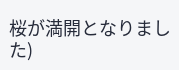桜が満開となりました)